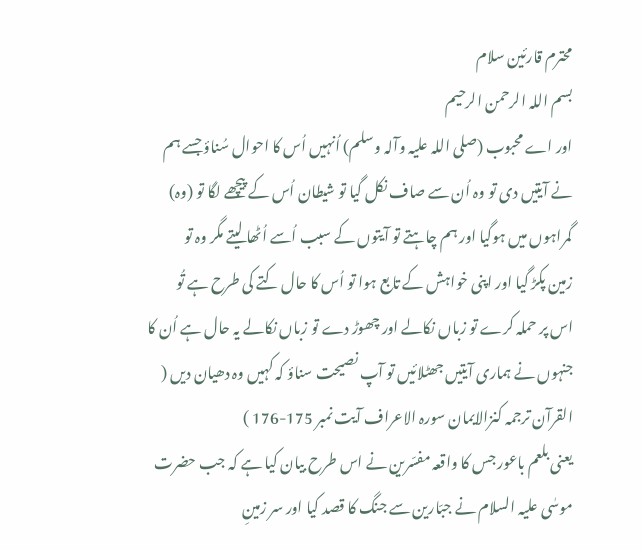محترم قارئین سلام
بسم اللہ الرحمن الرحیم
اور اے محبوب (صلی اللہ علیہ وآلہ وسلم) اُنہیں اُس کا احوال سُناؤ جسے ہم
نے آیتیں دی تو وہ اُن سے صاف نکل گیا تو شیطان اُس کے پیچھے لگا تو (وہ)
گمراہوں میں ہوگیا اور ہم چاہتے تو آیتوں کے سبب اُسے اُٹھا لیتے مگر وہ تو
زمین پکڑ گیا اور اپنی خواہش کے تابع ہوا تو اُس کا حال کتے کی طرح ہے تُو
اس پر حملہ کرے تو زباں نکالے اور چھوڑ دے تو زباں نکالے یہ حال ہے اُن کا
جنہوں نے ہماری آیتیں جھٹلائیں تو آپ نصیحت سناؤ کہ کہیں وہ دھیان دیں (
القرآن ترجمہ کنزالایمان سورہ الاعراف آیت نمبر 175-176 )
یعنی بلعم باعور جس کا واقعہ مفسّرین نے اس طرح بیان کیا ہے کہ جب حضرت
موسٰی علیہ السلام نے جبّارین سے جنگ کا قصد کیا اور سر زمینِ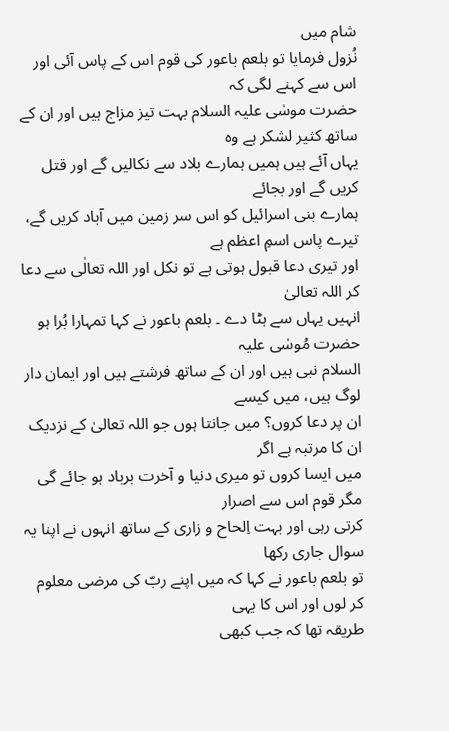شام میں
نُزول فرمایا تو بلعم باعور کی قوم اس کے پاس آئی اور اس سے کہنے لگی کہ
حضرت موسٰی علیہ السلام بہت تیز مزاج ہیں اور ان کے ساتھ کثیر لشکر ہے وہ
یہاں آئے ہیں ہمیں ہمارے بلاد سے نکالیں گے اور قتل کریں گے اور بجائے
ہمارے بنی اسرائیل کو اس سر زمین میں آباد کریں گے، تیرے پاس اسمِ اعظم ہے
اور تیری دعا قبول ہوتی ہے تو نکل اور اللہ تعالٰی سے دعا کر اللہ تعالیٰ
انہیں یہاں سے ہٹا دے ۔ بلعم باعور نے کہا تمہارا بُرا ہو حضرت مُوسٰی علیہ
السلام نبی ہیں اور ان کے ساتھ فرشتے ہیں اور ایمان دار لوگ ہیں، میں کیسے
ان پر دعا کروں؟ میں جانتا ہوں جو اللہ تعالیٰ کے نزدیک ان کا مرتبہ ہے اگر
میں ایسا کروں تو میری دنیا و آخرت برباد ہو جائے گی مگر قوم اس سے اصرار
کرتی رہی اور بہت اِلحاح و زاری کے ساتھ انہوں نے اپنا یہ سوال جاری رکھا
تو بلعم باعور نے کہا کہ میں اپنے ربّ کی مرضی معلوم کر لوں اور اس کا یہی
طریقہ تھا کہ جب کبھی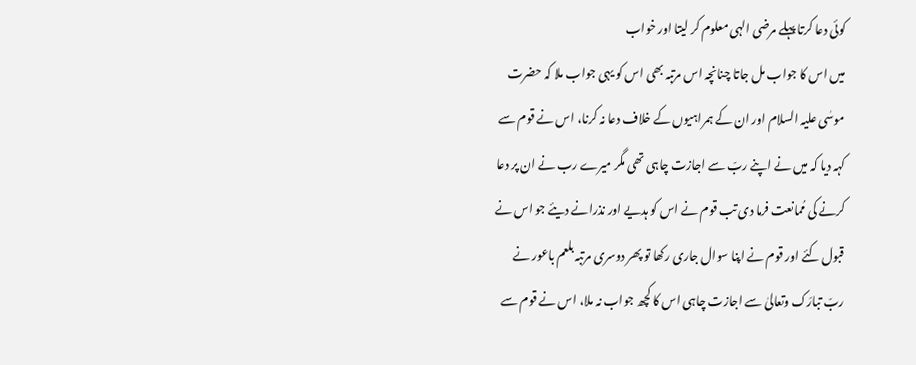کوئی دعا کرتا پہلے مرضی الہی معلوم کر لیتا اور خواب
میں اس کا جواب مل جاتا چنانچہ اس مرتبہ بھی اس کو یہی جواب ملا کہ حضرت
موسٰی علیہ السلام اور ان کے ہمراہیوں کے خلاف دعا نہ کرنا، اس نے قوم سے
کہہ دیا کہ میں نے اپنے ربّ سے اجازت چاہی تھی مگر میرے رب نے ان پر دعا
کرنے کی مُمانعت فرما دی تب قوم نے اس کو ہدیے اور نذرانے دیئے جو اس نے
قبول کئے اور قوم نے اپنا سوال جاری رکھا تو پھر دوسری مرتبہ بلعم باعور نے
ربّ تبارَک وتعالیٰ سے اجازت چاہی اس کا کچھ جواب نہ ملا، اس نے قوم سے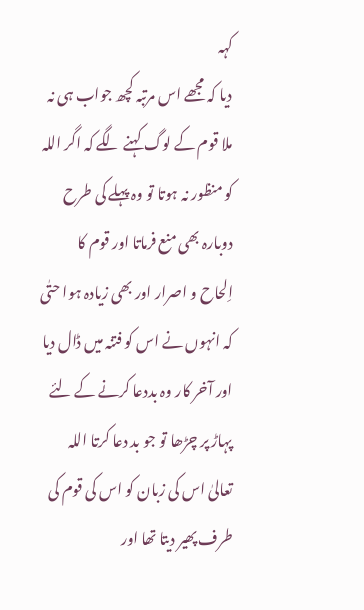کہہ
دیا کہ مجھے اس مرتبہ کچھ جواب ہی نہ ملا قوم کے لوگ کہنے لگے کہ اگر اللہ
کو منظور نہ ہوتا تو وہ پہلے کی طرح دوبارہ بھی منع فرماتا اور قوم کا
اِلحاح و اصرار اور بھی زیادہ ہوا حتٰی کہ انہوں نے اس کو فتنہ میں ڈال دیا
اور آخر کار وہ بددعا کرنے کے لئے پہاڑ پر چڑھا تو جو بد دعا کرتا اللہ
تعالیٰ اس کی زبان کو اس کی قوم کی طرف پھیر دیتا تھا اور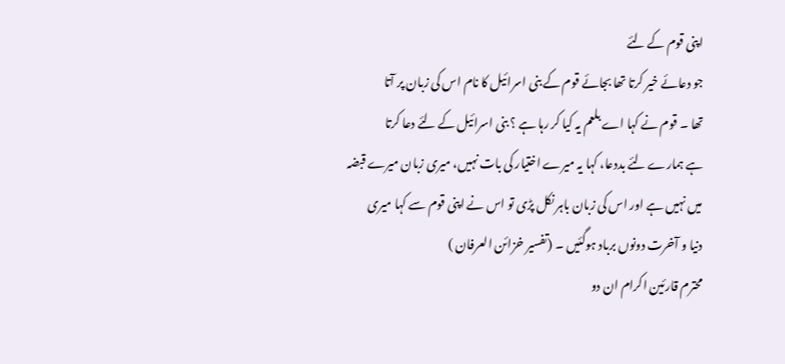اپنی قوم کے لئے
جو دعائے خیر کرتا تھا بجائے قوم کے بنی اسرائیل کا نام اس کی زبان پر آتا
تھا ۔ قوم نے کہا اے بلعم یہ کیا کر رہا ہے ؟ بنی اسرائیل کے لئے دعا کرتا
ہے ہمارے لئے بددعا، کہا یہ میرے اختیار کی بات نہیں، میری زبان میرے قبضہ
میں نہیں ہے اور اس کی زبان باہر نکل پڑی تو اس نے اپنی قوم سے کہا میری
دنیا و آخرت دونوں برباد ہوگئیں ۔ (تفسیر خزائن العرفان )
محترم قارئین اکرام ان دو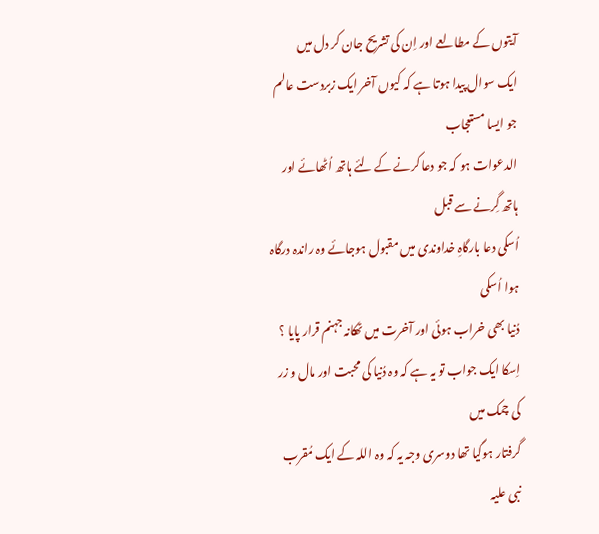آیتوں کے مطالعے اور اِن کی تشریح جان کر دل میں
ایک سوال پیدا ہوتا ہے کہ کیوں آخر ایک زبردست عالم جو ایسا مستعجاب
الدعوات ہو کہ جو دعا کرنے کے لئے ہاتھ اُٹھائے اور ہاتھ گِرنے سے قبل
اُسکی دعا بارگاہِ خداوندی میں مقبول ہوجائے وہ راندہ درگاہ ہوا اُسکی
دُنیا بھی خراب ہوئی اور آخرت میں ٹھکانہ جہنم قرار پایا ؟
اِسکا ایک جواب تو یہ ہے کہ وہ دُنیا کی محبت اور مال و زر کی چمک میں
گرفتار ہوگیا تھا دوسری وجہ یہ کہ وہ اللہ کے ایک مُقرب نبی علیہ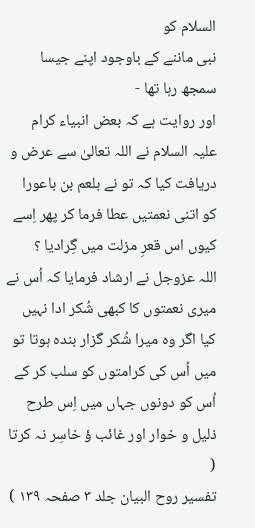السلام کو
نبی ماننے کے باوجود اپنے جیسا سمجھ رہا تھا -
اور روایت ہے کہ بعض انبیاء کرام علیہ السلام نے اللہ تعالیٰ سے عرض و
دریافت کیا کہ تو نے بلعم بن باعورا کو اتنی نعمتیں عطا فرما کر پھر اِسے
کیوں اس قعرِ مزلت میں گِرادیا ؟
اللہ عزوجل نے ارشاد فرمایا کہ اُس نے میری نعمتوں کا کبھی شُکر ادا نہیں
کیا اگر وہ میرا شُکر گزار بندہ ہوتا تو میں اُس کی کرامتوں کو سلب کر کے
اُس کو دونوں جہاں میں اِس طرح ذلیل و خوار اور غائب ؤ خاسِر نہ کرتا (
تفسیر روح البیان جلد ٣ صفحہ ١٣٩ )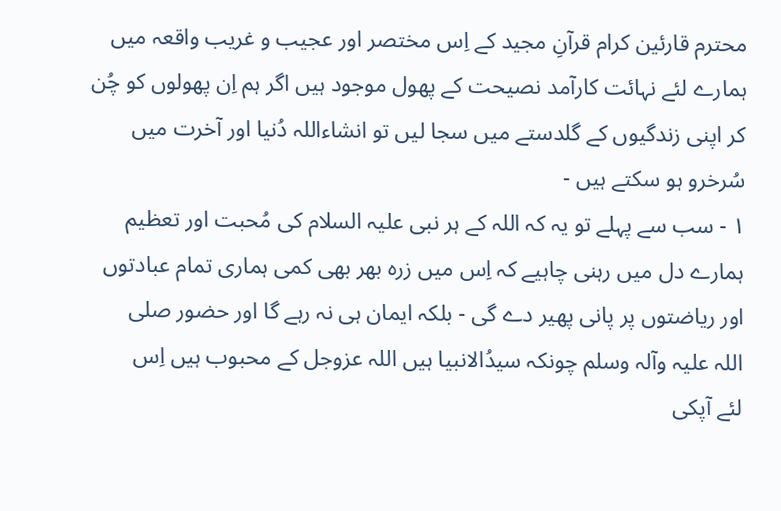محترم قارئین کرام قرآنِ مجید کے اِس مختصر اور عجیب و غریب واقعہ میں
ہمارے لئے نہائت کارآمد نصیحت کے پھول موجود ہیں اگر ہم اِن پھولوں کو چُن
کر اپنی زندگیوں کے گلدستے میں سجا لیں تو انشاءاللہ دُنیا اور آخرت میں
سُرخرو ہو سکتے ہیں -
١ - سب سے پہلے تو یہ کہ اللہ کے ہر نبی علیہ السلام کی مُحبت اور تعظیم
ہمارے دل میں رہنی چاہیے کہ اِس میں زرہ بھر بھی کمی ہماری تمام عبادتوں
اور ریاضتوں پر پانی پھیر دے گی - بلکہ ایمان ہی نہ رہے گا اور حضور صلی
اللہ علیہ وآلہ وسلم چونکہ سیدُالانبیا ہیں اللہ عزوجل کے محبوب ہیں اِس
لئے آپکی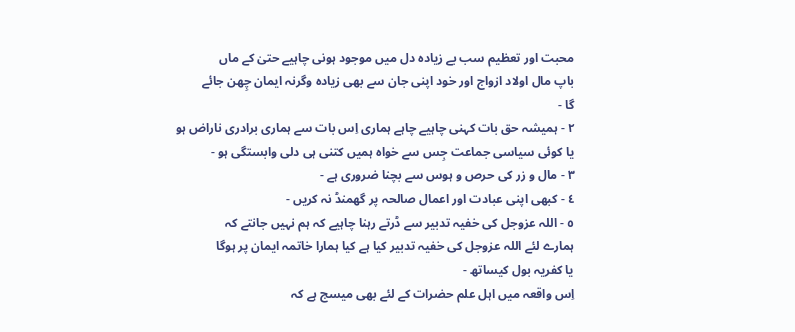محبت اور تعظیم سب بے زیادہ دل میں موجود ہونی چاہیے حتیٰ کے ماں
باپ مال اولاد ازواج اور خود اپنی جان سے بھی زیادہ وگرنہ ایمان چِھن جائے
گا -
٢ - ہمیشہ حق بات کہنی چاہیے چاہے ہماری اِس بات سے ہماری برادری ناراض ہو
یا کوئی سیاسی جماعت جِس سے خواہ ہمیں کتنی ہی دلی وابستگی ہو -
٣ - مال و زر کی حرص و ہوس سے بچنا ضروری ہے -
٤ - کبھی اپنی عبادت اور اعمال صالحہ پر گھمنڈ نہ کریں -
٥ - اللہ عزوجل کی خفیہ تدبیر سے ڈرتے رہنا چاہیے کہ ہم نہیں جانتے کہ
ہمارے لئے اللہ عزوجل کی خفیہ تدبیر کیا ہے کیا ہمارا خاتمہ ایمان پر ہوگا
یا کفریہ بول کیساتھ -
اِس واقعہ میں اہل علم حضرات کے لئے بھی میسج ہے کہ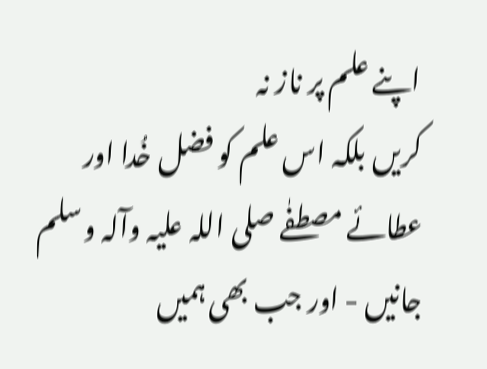اپنے علم پر ناز نہ
کریں بلکہ اس علم کو فضل خُدا اور عطائے مصطفٰے صلی اللہ علیہ وآلہ وسلم
جانیں - اور جب بھی ہمیں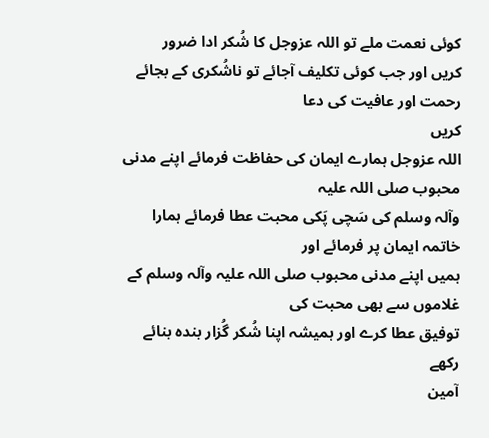کوئی نعمت ملے تو اللہ عزوجل کا شُکر ادا ضرور
کریں اور جب کوئی تکلیف آجائے تو ناشُکری کے بجائے رحمت اور عافیت کی دعا
کریں
اللہ عزوجل ہمارے ایمان کی حفاظت فرمائے اپنے مدنی محبوب صلی اللہ علیہ
وآلہ وسلم کی سَچی پَکی محبت عطا فرمائے ہمارا خاتمہ ایمان پر فرمائے اور
ہمیں اپنے مدنی محبوب صلی اللہ علیہ وآلہ وسلم کے غلاموں سے بھی محبت کی
توفیق عطا کرے اور ہمیشہ اپنا شُکر گُزار بندہ بنائے رکھے
آمین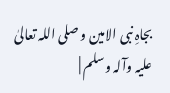بجاہِ نبی الامین و صلی اللہ تعالیٰ علیہ وآلہ وسلم |